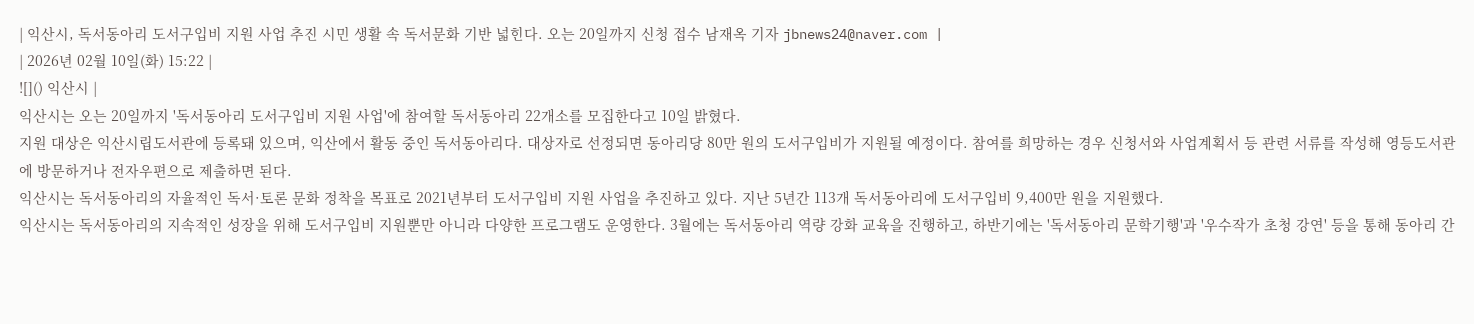| 익산시, 독서동아리 도서구입비 지원 사업 추진 시민 생활 속 독서문화 기반 넓힌다. 오는 20일까지 신청 접수 남재옥 기자 jbnews24@naver.com |
| 2026년 02월 10일(화) 15:22 |
![]() 익산시 |
익산시는 오는 20일까지 '독서동아리 도서구입비 지원 사업'에 참여할 독서동아리 22개소를 모집한다고 10일 밝혔다.
지원 대상은 익산시립도서관에 등록돼 있으며, 익산에서 활동 중인 독서동아리다. 대상자로 선정되면 동아리당 80만 원의 도서구입비가 지원될 예정이다. 참여를 희망하는 경우 신청서와 사업계획서 등 관련 서류를 작성해 영등도서관에 방문하거나 전자우편으로 제출하면 된다.
익산시는 독서동아리의 자율적인 독서·토론 문화 정착을 목표로 2021년부터 도서구입비 지원 사업을 추진하고 있다. 지난 5년간 113개 독서동아리에 도서구입비 9,400만 원을 지원했다.
익산시는 독서동아리의 지속적인 성장을 위해 도서구입비 지원뿐만 아니라 다양한 프로그램도 운영한다. 3월에는 독서동아리 역량 강화 교육을 진행하고, 하반기에는 '독서동아리 문학기행'과 '우수작가 초청 강연' 등을 통해 동아리 간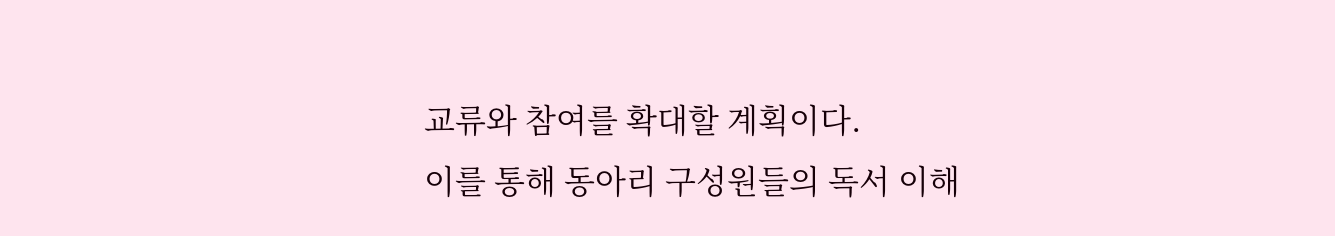교류와 참여를 확대할 계획이다.
이를 통해 동아리 구성원들의 독서 이해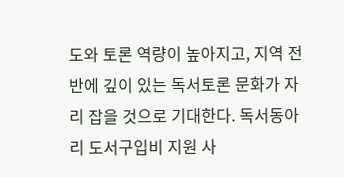도와 토론 역량이 높아지고, 지역 전반에 깊이 있는 독서토론 문화가 자리 잡을 것으로 기대한다. 독서동아리 도서구입비 지원 사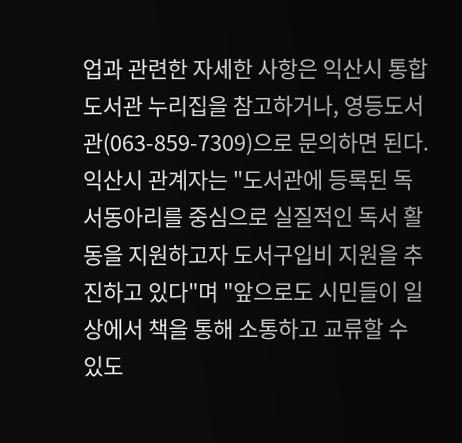업과 관련한 자세한 사항은 익산시 통합도서관 누리집을 참고하거나, 영등도서관(063-859-7309)으로 문의하면 된다.
익산시 관계자는 "도서관에 등록된 독서동아리를 중심으로 실질적인 독서 활동을 지원하고자 도서구입비 지원을 추진하고 있다"며 "앞으로도 시민들이 일상에서 책을 통해 소통하고 교류할 수 있도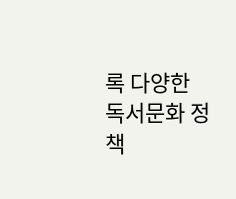록 다양한 독서문화 정책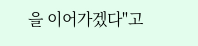을 이어가겠다"고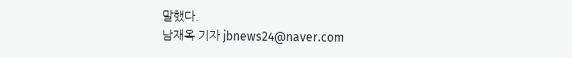말했다.
남재옥 기자 jbnews24@naver.com